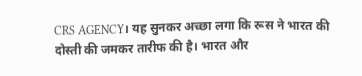CRS AGENCY। यह सुनकर अच्छा लगा कि रूस ने भारत की दोस्ती की जमकर तारीफ की है। भारत और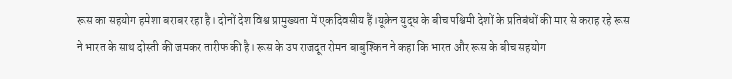रूस का सहयोग हमेशा बराबर रहा है। दोनों देश विश्व प्रामुख्यता में एकदिवसीय हैं।यूक्रेन युद्ध के बीच पश्चिमी देशों के प्रतिबंधों की मार से कराह रहे रूस ने भारत के साथ दोस्ती की जमकर तारीफ की है। रूस के उप राजदूत रोमन बाबुश्किन ने कहा कि भारत और रूस के बीच सहयोग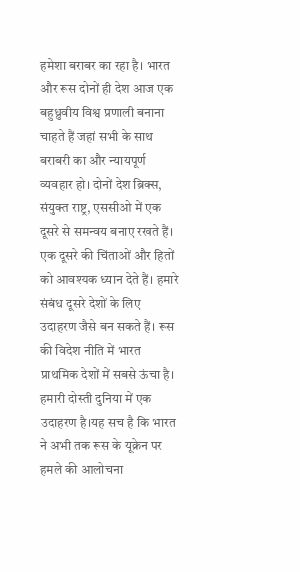हमेशा बराबर का रहा है। भारत और रूस दोनों ही देश आज एक बहुध्रुवीय विश्व प्रणाली बनाना चाहते हैं जहां सभी के साथ बराबरी का और न्यायपूर्ण व्यवहार हो। दोनों देश ब्रिक्स, संयुक्त राष्ट्र, एससीओ में एक दूसरे से समन्वय बनाए रखते हैं। एक दूसरे की चिंताओं और हितों को आवश्यक ध्यान देते हैं। हमारे संबंध दूसरे देशों के लिए उदाहरण जैसे बन सकते हैं। रूस की विदेश नीति में भारत प्राथमिक देशों में सबसे ऊंचा है। हमारी दोस्ती दुनिया में एक उदाहरण है।यह सच है कि भारत ने अभी तक रूस के यूक्रेन पर हमले की आलोचना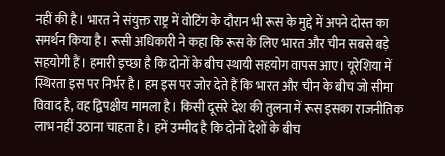नहीं की है। भारत ने संयुक्त राष्ट्र में वोटिंग के दौरान भी रूस के मुद्दे में अपने दोस्त का समर्थन किया है। रूसी अधिकारी ने कहा कि रूस के लिए भारत और चीन सबसे बड़े सहयोगी हैं। हमारी इच्छा है कि दोनों के बीच स्थायी सहयोग वापस आए। यूरेशिया में स्थिरता इस पर निर्भर है। हम इस पर जोर देते हैं कि भारत और चीन के बीच जो सीमा विवाद है, वह द्विपक्षीय मामला है। किसी दूसरे देश की तुलना में रूस इसका राजनीतिक लाभ नहीं उठाना चाहता है। हमें उम्मीद है कि दोनों देशों के बीच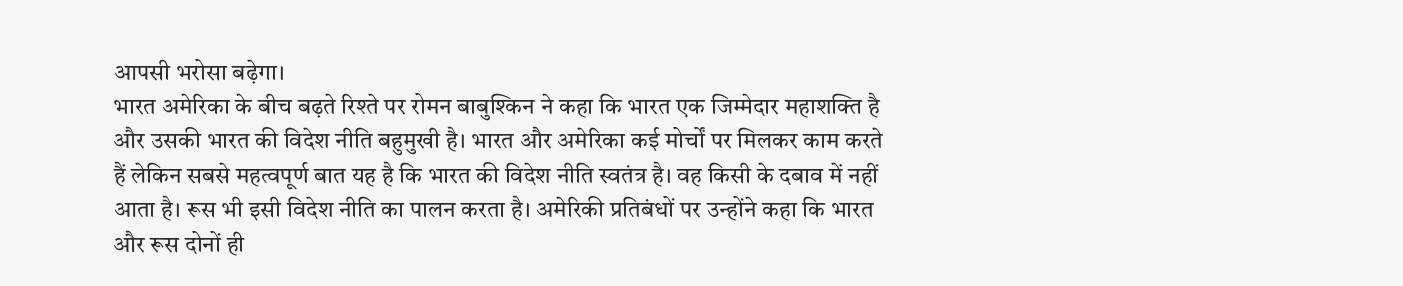आपसी भरोसा बढ़ेगा।
भारत अमेरिका के बीच बढ़ते रिश्ते पर रोमन बाबुश्किन ने कहा कि भारत एक जिम्मेदार महाशक्ति है और उसकी भारत की विदेश नीति बहुमुखी है। भारत और अमेरिका कई मोर्चों पर मिलकर काम करते हैं लेकिन सबसे महत्वपूर्ण बात यह है कि भारत की विदेश नीति स्वतंत्र है। वह किसी के दबाव में नहीं आता है। रूस भी इसी विदेश नीति का पालन करता है। अमेरिकी प्रतिबंधों पर उन्होंने कहा कि भारत और रूस दोनों ही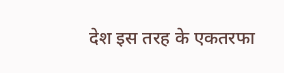देश इस तरह के एकतरफा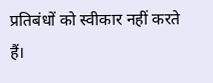प्रतिबंधों को स्वीकार नहीं करते हैं।